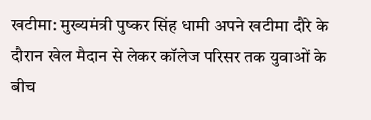खटीमा: मुख्यमंत्री पुष्कर सिंह धामी अपने खटीमा दौरे के दौरान खेल मैदान से लेकर कॉलेज परिसर तक युवाओं के बीच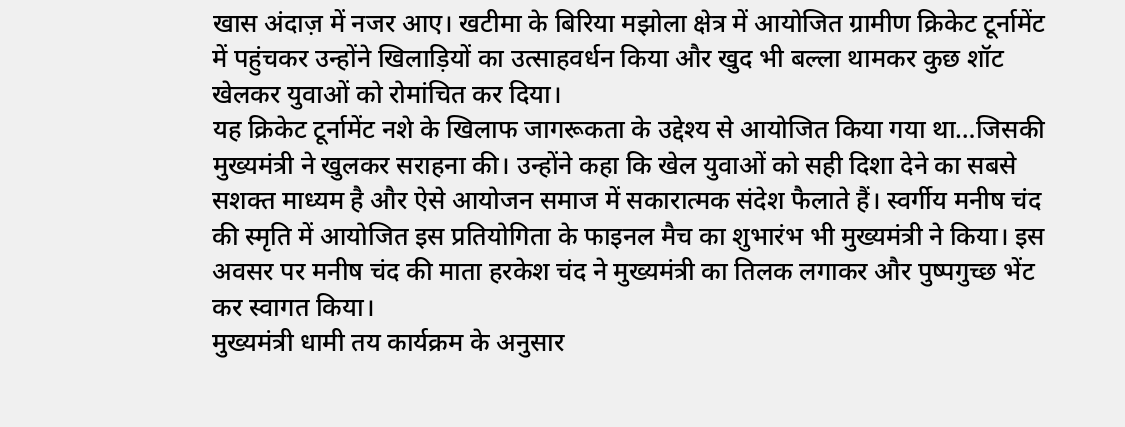खास अंदाज़ में नजर आए। खटीमा के बिरिया मझोला क्षेत्र में आयोजित ग्रामीण क्रिकेट टूर्नामेंट में पहुंचकर उन्होंने खिलाड़ियों का उत्साहवर्धन किया और खुद भी बल्ला थामकर कुछ शॉट खेलकर युवाओं को रोमांचित कर दिया।
यह क्रिकेट टूर्नामेंट नशे के खिलाफ जागरूकता के उद्देश्य से आयोजित किया गया था…जिसकी मुख्यमंत्री ने खुलकर सराहना की। उन्होंने कहा कि खेल युवाओं को सही दिशा देने का सबसे सशक्त माध्यम है और ऐसे आयोजन समाज में सकारात्मक संदेश फैलाते हैं। स्वर्गीय मनीष चंद की स्मृति में आयोजित इस प्रतियोगिता के फाइनल मैच का शुभारंभ भी मुख्यमंत्री ने किया। इस अवसर पर मनीष चंद की माता हरकेश चंद ने मुख्यमंत्री का तिलक लगाकर और पुष्पगुच्छ भेंट कर स्वागत किया।
मुख्यमंत्री धामी तय कार्यक्रम के अनुसार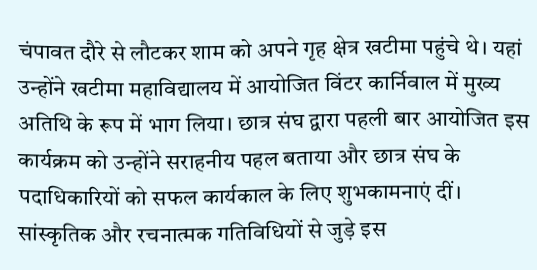चंपावत दौरे से लौटकर शाम को अपने गृह क्षेत्र खटीमा पहुंचे थे। यहां उन्होंने खटीमा महाविद्यालय में आयोजित विंटर कार्निवाल में मुख्य अतिथि के रूप में भाग लिया। छात्र संघ द्वारा पहली बार आयोजित इस कार्यक्रम को उन्होंने सराहनीय पहल बताया और छात्र संघ के पदाधिकारियों को सफल कार्यकाल के लिए शुभकामनाएं दीं। सांस्कृतिक और रचनात्मक गतिविधियों से जुड़े इस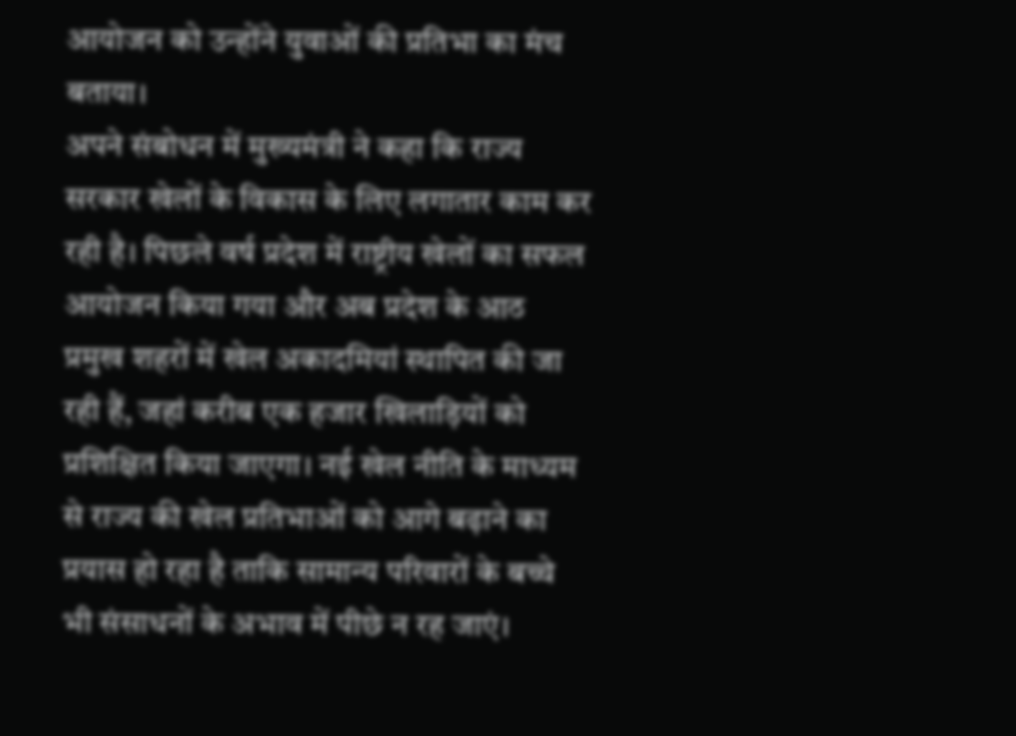आयोजन को उन्होंने युवाओं की प्रतिभा का मंच बताया।
अपने संबोधन में मुख्यमंत्री ने कहा कि राज्य सरकार खेलों के विकास के लिए लगातार काम कर रही है। पिछले वर्ष प्रदेश में राष्ट्रीय खेलों का सफल आयोजन किया गया और अब प्रदेश के आठ प्रमुख शहरों में खेल अकादमियां स्थापित की जा रही हैं, जहां करीब एक हजार खिलाड़ियों को प्रशिक्षित किया जाएगा। नई खेल नीति के माध्यम से राज्य की खेल प्रतिभाओं को आगे बढ़ाने का प्रयास हो रहा है ताकि सामान्य परिवारों के बच्चे भी संसाधनों के अभाव में पीछे न रह जाएं।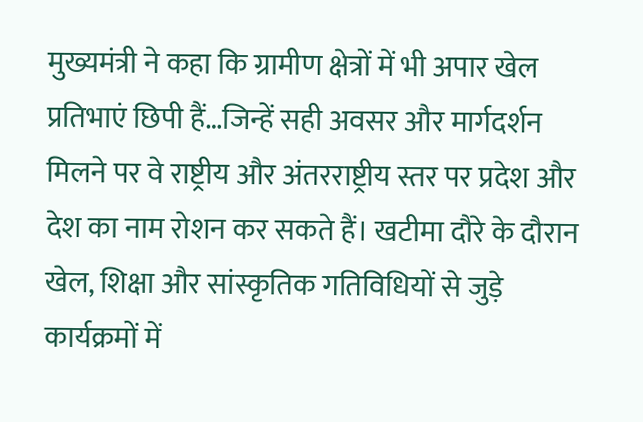मुख्यमंत्री ने कहा कि ग्रामीण क्षेत्रों में भी अपार खेल प्रतिभाएं छिपी हैं…जिन्हें सही अवसर और मार्गदर्शन मिलने पर वे राष्ट्रीय और अंतरराष्ट्रीय स्तर पर प्रदेश और देश का नाम रोशन कर सकते हैं। खटीमा दौरे के दौरान खेल, शिक्षा और सांस्कृतिक गतिविधियों से जुड़े कार्यक्रमों में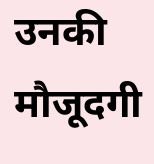उनकी मौजूदगी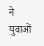ने युवाओं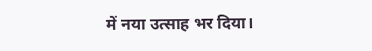में नया उत्साह भर दिया।